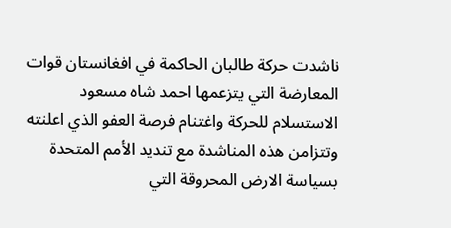ناشدت حركة طالبان الحاكمة في افغانستان قوات المعارضة التي يتزعمها احمد شاه مسعود الاستسلام للحركة واغتنام فرصة العفو الذي اعلنته وتتزامن هذه المناشدة مع تنديد الأمم المتحدة بسياسة الارض المحروقة التي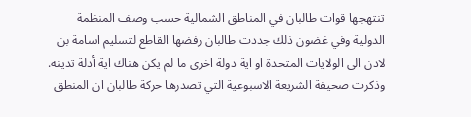تنتهجها قوات طالبان في المناطق الشمالية حسب وصف المنظمة الدولية وفي غضون ذلك جددت طالبان رفضها القاطع لتسليم اسامة بن لادن الى الولايات المتحدة او اية دولة اخرى ما لم يكن هناك اية أدلة تدينه. وذكرت صحيفة الشريعة الاسبوعية التي تصدرها حركة طالبان ان المنطق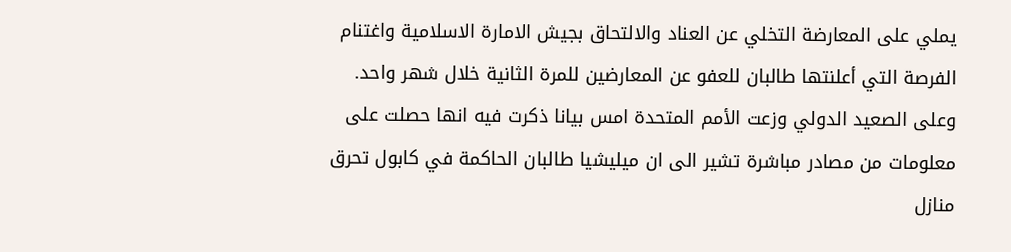يملي على المعارضة التخلي عن العناد والالتحاق بجيش الامارة الاسلامية واغتنام الفرصة التي أعلنتها طالبان للعفو عن المعارضين للمرة الثانية خلال شهر واحد. وعلى الصعيد الدولي وزعت الأمم المتحدة امس بيانا ذكرت فيه انها حصلت على معلومات من مصادر مباشرة تشير الى ان ميليشيا طالبان الحاكمة في كابول تحرق منازل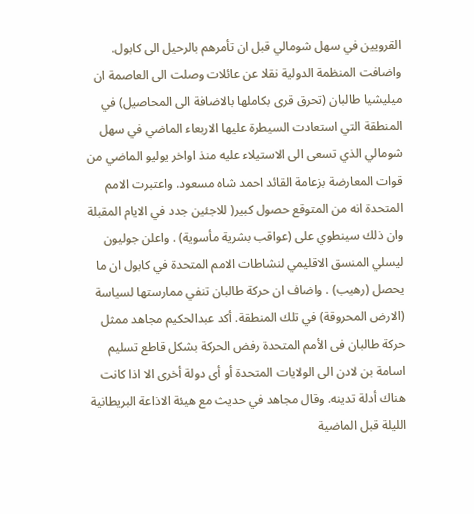القرويين في سهل شومالي قبل ان تأمرهم بالرحيل الى كابول. واضافت المنظمة الدولية نقلا عن عائلات وصلت الى العاصمة ان ميليشيا طالبان (تحرق قرى بكاملها بالاضافة الى المحاصيل) في المنطقة التي استعادت السيطرة عليها الاربعاء الماضي في سهل شومالي الذي تسعى الى الاستيلاء عليه منذ اواخر يوليو الماضي من قوات المعارضة بزعامة القائد احمد شاه مسعود. واعتبرت الامم المتحدة انه من المتوقع حصول كبير( للاجئين جدد في الايام المقبلة وان ذلك سينطوي على (عواقب بشرية مأسوية) . واعلن جوليون ليسلي المنسق الاقليمي لنشاطات الامم المتحدة في كابول ان ما يحصل (رهيب) . واضاف ان حركة طالبان تنفي ممارستها لسياسة (الارض المحروقة) في تلك المنطقة. أكد عبدالحكيم مجاهد ممثل حركة طالبان فى الأمم المتحدة رفض الحركة بشكل قاطع تسليم اسامة بن لادن الى الولايات المتحدة أو أى دولة أخرى الا اذا كانت هناك أدلة تدينه. وقال مجاهد في حديث مع هيئة الاذاعة البريطانية الليلة قبل الماضية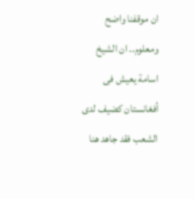ان موقفنا واضح ومعلوم.. ان الشيخ اسامة يعيش فى أفغانستان كضيف لدى الشعب فقد جاهد هنا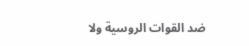ضد القوات الروسية ولا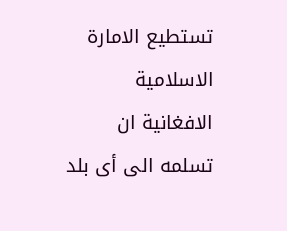تستطيع الامارة الاسلامية الافغانية ان تسلمه الى أى بلد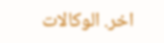اخر. الوكالات